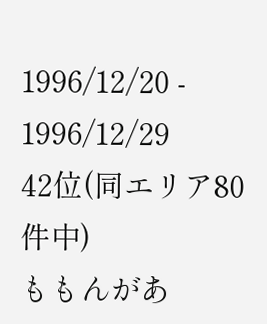1996/12/20 - 1996/12/29
42位(同エリア80件中)
ももんがあ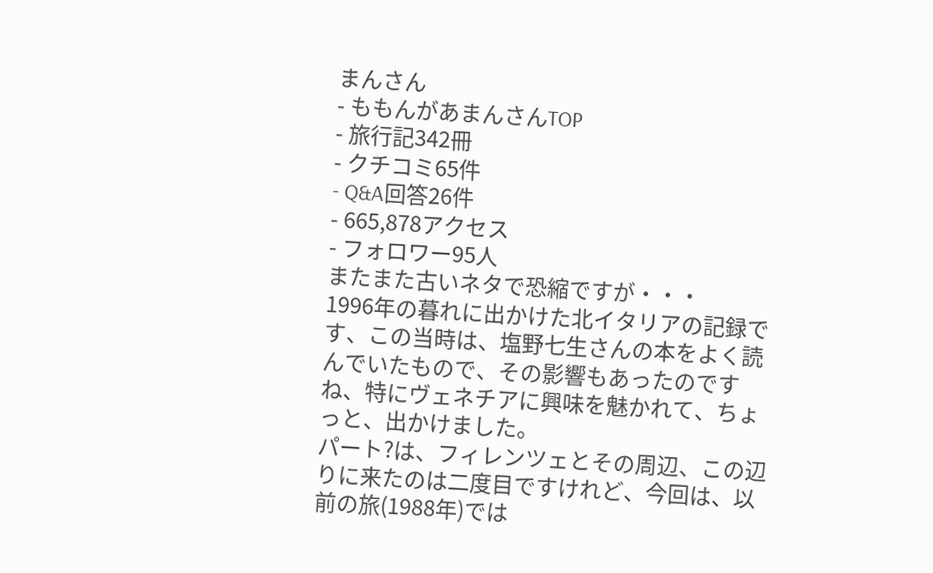まんさん
- ももんがあまんさんTOP
- 旅行記342冊
- クチコミ65件
- Q&A回答26件
- 665,878アクセス
- フォロワー95人
またまた古いネタで恐縮ですが・・・
1996年の暮れに出かけた北イタリアの記録です、この当時は、塩野七生さんの本をよく読んでいたもので、その影響もあったのですね、特にヴェネチアに興味を魅かれて、ちょっと、出かけました。
パート?は、フィレンツェとその周辺、この辺りに来たのは二度目ですけれど、今回は、以前の旅(1988年)では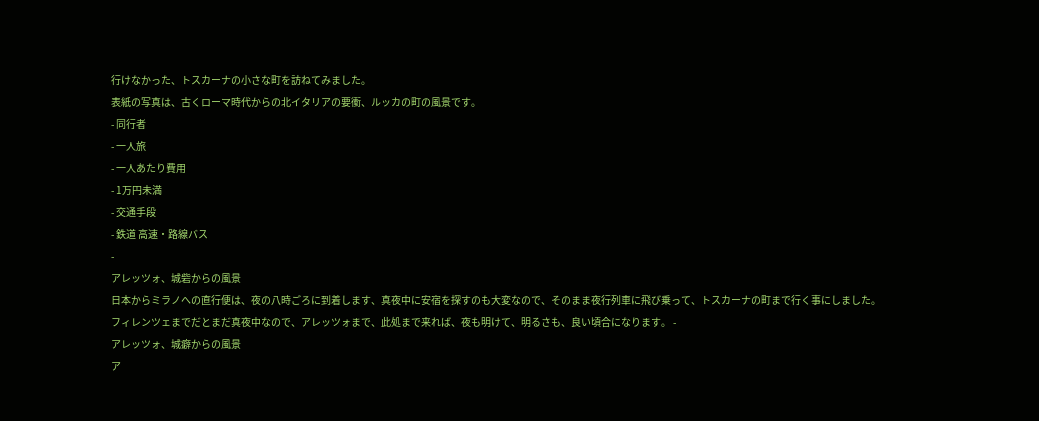行けなかった、トスカーナの小さな町を訪ねてみました。
表紙の写真は、古くローマ時代からの北イタリアの要衝、ルッカの町の風景です。
- 同行者
- 一人旅
- 一人あたり費用
- 1万円未満
- 交通手段
- 鉄道 高速・路線バス
-
アレッツォ、城砦からの風景
日本からミラノへの直行便は、夜の八時ごろに到着します、真夜中に安宿を探すのも大変なので、そのまま夜行列車に飛び乗って、トスカーナの町まで行く事にしました。
フィレンツェまでだとまだ真夜中なので、アレッツォまで、此処まで来れば、夜も明けて、明るさも、良い頃合になります。 -
アレッツォ、城癖からの風景
ア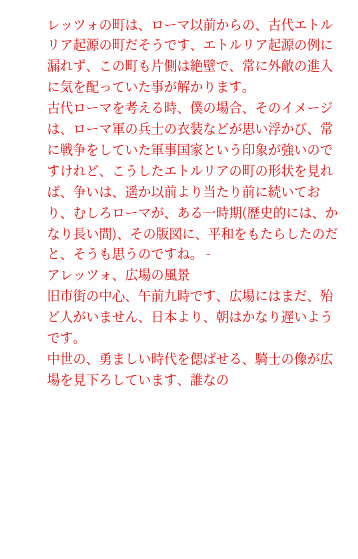レッツォの町は、ローマ以前からの、古代エトルリア起源の町だそうです、エトルリア起源の例に漏れず、この町も片側は絶壁で、常に外敵の進入に気を配っていた事が解かります。
古代ローマを考える時、僕の場合、そのイメージは、ローマ軍の兵士の衣装などが思い浮かび、常に戦争をしていた軍事国家という印象が強いのですけれど、こうしたエトルリアの町の形状を見れば、争いは、遥か以前より当たり前に続いており、むしろローマが、ある一時期(歴史的には、かなり長い間)、その版図に、平和をもたらしたのだと、そうも思うのですね。 -
アレッツォ、広場の風景
旧市街の中心、午前九時です、広場にはまだ、殆ど人がいません、日本より、朝はかなり遅いようです。
中世の、勇ましい時代を偲ばせる、騎士の像が広場を見下ろしています、誰なの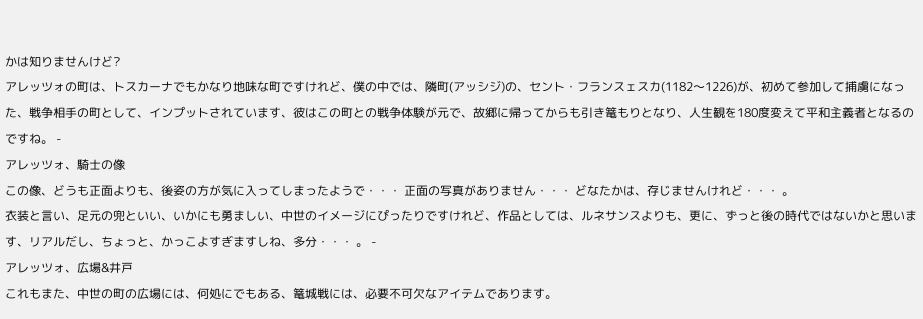かは知りませんけど?
アレッツォの町は、トスカーナでもかなり地味な町ですけれど、僕の中では、隣町(アッシジ)の、セント・フランスェスカ(1182〜1226)が、初めて参加して捕虜になった、戦争相手の町として、インプットされています、彼はこの町との戦争体験が元で、故郷に帰ってからも引き篭もりとなり、人生観を180度変えて平和主義者となるのですね。 -
アレッツォ、騎士の像
この像、どうも正面よりも、後姿の方が気に入ってしまったようで・・・ 正面の写真がありません・・・ どなたかは、存じませんけれど・・・ 。
衣装と言い、足元の兜といい、いかにも勇ましい、中世のイメージにぴったりですけれど、作品としては、ルネサンスよりも、更に、ずっと後の時代ではないかと思います、リアルだし、ちょっと、かっこよすぎますしね、多分・・・ 。 -
アレッツォ、広場&井戸
これもまた、中世の町の広場には、何処にでもある、篭城戦には、必要不可欠なアイテムであります。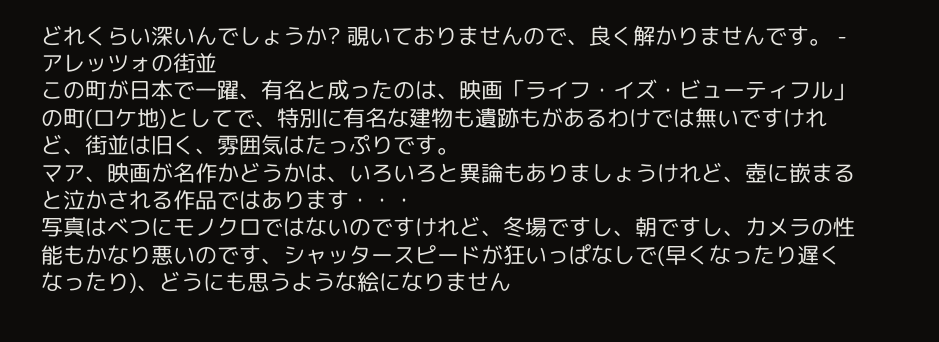どれくらい深いんでしょうか? 覗いておりませんので、良く解かりませんです。 -
アレッツォの街並
この町が日本で一躍、有名と成ったのは、映画「ライフ・イズ・ビューティフル」の町(ロケ地)としてで、特別に有名な建物も遺跡もがあるわけでは無いですけれど、街並は旧く、雰囲気はたっぷりです。
マア、映画が名作かどうかは、いろいろと異論もありましょうけれど、壺に嵌まると泣かされる作品ではあります・・・
写真はべつにモノクロではないのですけれど、冬場ですし、朝ですし、カメラの性能もかなり悪いのです、シャッタースピードが狂いっぱなしで(早くなったり遅くなったり)、どうにも思うような絵になりません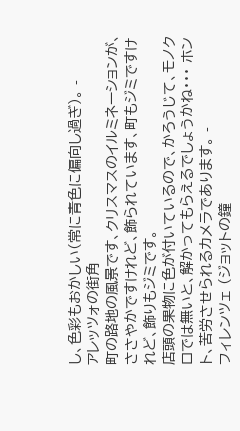し、色彩もおかしい(常に青色に偏向し過ぎ)。 -
アレッツォの街角
町の路地の風景です、クリスマスのイルミネーションが、ささやかですけれど、飾られています、町もジミですけれど、飾りもジミです。
店頭の果物に色が付いているので、かろうじて、モノクロでは無いと、解かってもらえるでしょうかね・・・ ホント、苦労させられるカメラであります。 -
フィレンツェ (ジョットの鐘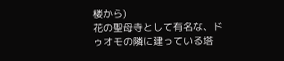楼から)
花の聖母寺として有名な、ドゥオモの隣に建っている塔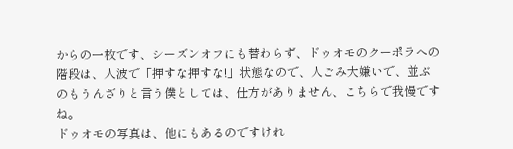からの一枚です、シーズンオフにも替わらず、ドゥオモのクーポラへの階段は、人波で「押すな押すな!」状態なので、人ごみ大嫌いで、並ぶのもうんざりと言う僕としては、仕方がありません、こちらで我慢ですね。
ドゥオモの写真は、他にもあるのですけれ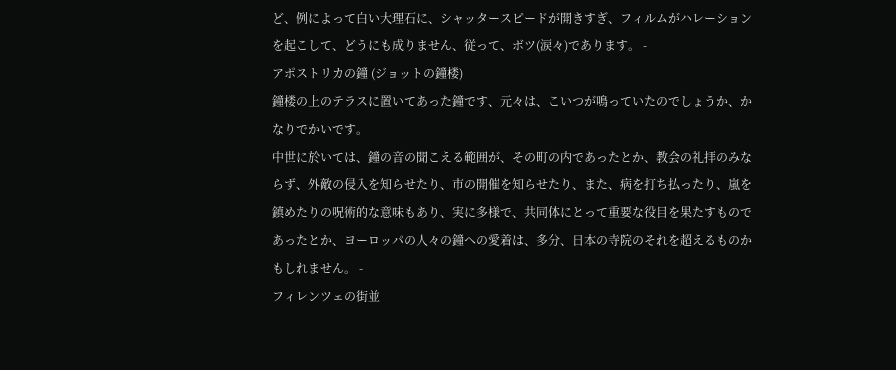ど、例によって白い大理石に、シャッタースピードが開きすぎ、フィルムがハレーションを起こして、どうにも成りません、従って、ボツ(涙々)であります。 -
アポストリカの鐘 (ジョットの鐘楼)
鐘楼の上のテラスに置いてあった鐘です、元々は、こいつが鳴っていたのでしょうか、かなりでかいです。
中世に於いては、鐘の音の聞こえる範囲が、その町の内であったとか、教会の礼拝のみならず、外敵の侵入を知らせたり、市の開催を知らせたり、また、病を打ち払ったり、嵐を鎮めたりの呪術的な意味もあり、実に多様で、共同体にとって重要な役目を果たすものであったとか、ヨーロッパの人々の鐘への愛着は、多分、日本の寺院のそれを超えるものかもしれません。 -
フィレンツェの街並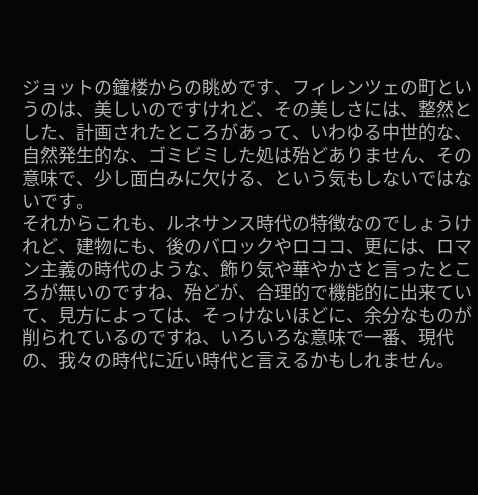ジョットの鐘楼からの眺めです、フィレンツェの町というのは、美しいのですけれど、その美しさには、整然とした、計画されたところがあって、いわゆる中世的な、自然発生的な、ゴミビミした処は殆どありません、その意味で、少し面白みに欠ける、という気もしないではないです。
それからこれも、ルネサンス時代の特徴なのでしょうけれど、建物にも、後のバロックやロココ、更には、ロマン主義の時代のような、飾り気や華やかさと言ったところが無いのですね、殆どが、合理的で機能的に出来ていて、見方によっては、そっけないほどに、余分なものが削られているのですね、いろいろな意味で一番、現代の、我々の時代に近い時代と言えるかもしれません。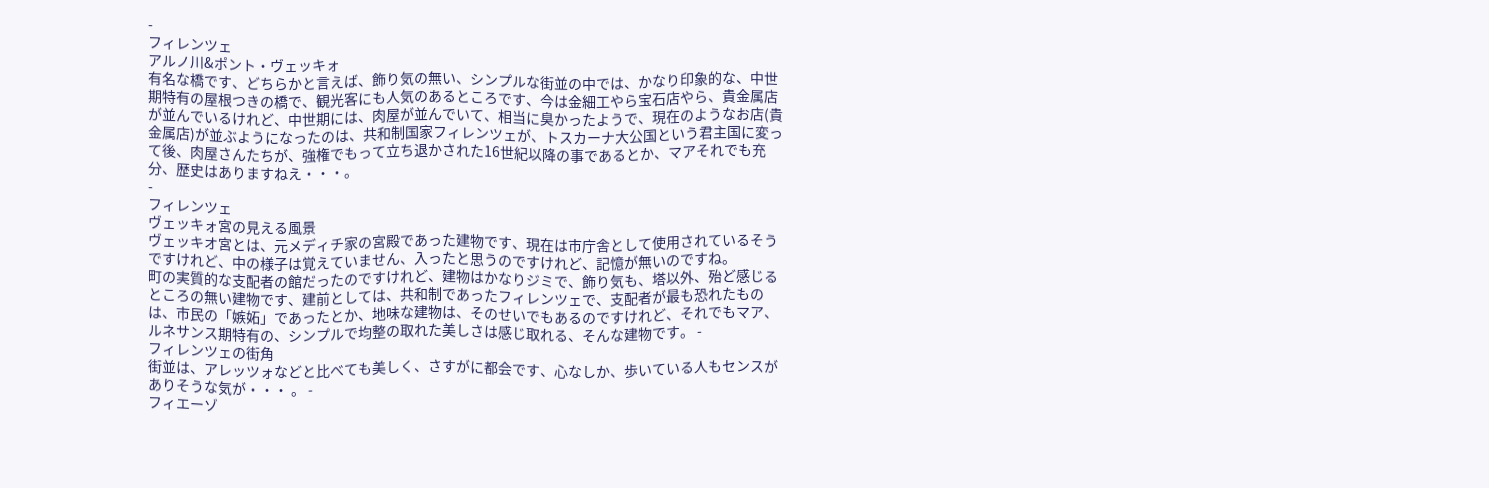-
フィレンツェ
アルノ川&ポント・ヴェッキォ
有名な橋です、どちらかと言えば、飾り気の無い、シンプルな街並の中では、かなり印象的な、中世期特有の屋根つきの橋で、観光客にも人気のあるところです、今は金細工やら宝石店やら、貴金属店が並んでいるけれど、中世期には、肉屋が並んでいて、相当に臭かったようで、現在のようなお店(貴金属店)が並ぶようになったのは、共和制国家フィレンツェが、トスカーナ大公国という君主国に変って後、肉屋さんたちが、強権でもって立ち退かされた16世紀以降の事であるとか、マアそれでも充分、歴史はありますねえ・・・。
-
フィレンツェ
ヴェッキォ宮の見える風景
ヴェッキオ宮とは、元メディチ家の宮殿であった建物です、現在は市庁舎として使用されているそうですけれど、中の様子は覚えていません、入ったと思うのですけれど、記憶が無いのですね。
町の実質的な支配者の館だったのですけれど、建物はかなりジミで、飾り気も、塔以外、殆ど感じるところの無い建物です、建前としては、共和制であったフィレンツェで、支配者が最も恐れたものは、市民の「嫉妬」であったとか、地味な建物は、そのせいでもあるのですけれど、それでもマア、ルネサンス期特有の、シンプルで均整の取れた美しさは感じ取れる、そんな建物です。 -
フィレンツェの街角
街並は、アレッツォなどと比べても美しく、さすがに都会です、心なしか、歩いている人もセンスがありそうな気が・・・ 。 -
フィエーゾ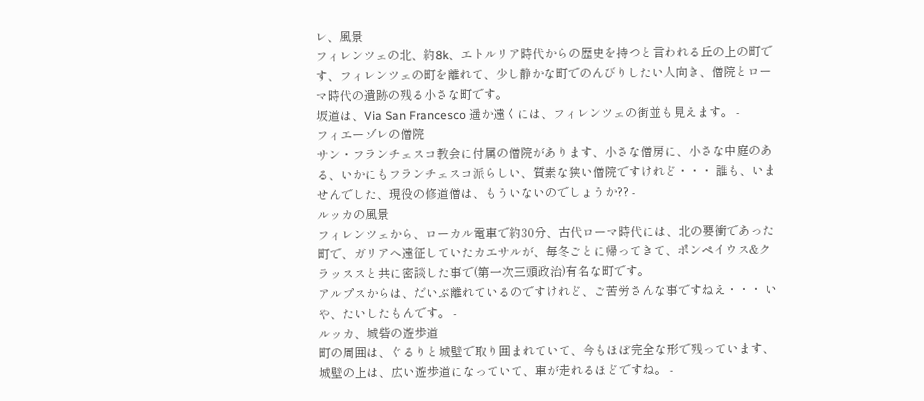レ、風景
フィレンツェの北、約8k、エトルリア時代からの歴史を持つと言われる丘の上の町です、フィレンツェの町を離れて、少し静かな町でのんびりしたい人向き、僧院とローマ時代の遺跡の残る小さな町です。
坂道は、Via San Francesco 遥か遠くには、フィレンツェの街並も見えます。 -
フィエーゾレの僧院
サン・フランチェスコ教会に付属の僧院があります、小さな僧房に、小さな中庭のある、いかにもフランチェスコ派らしい、質素な狭い僧院ですけれど・・・ 誰も、いませんでした、現役の修道僧は、もういないのでしょうか?? -
ルッカの風景
フィレンツェから、ローカル電車で約30分、古代ローマ時代には、北の要衝であった町で、ガリアへ遠征していたカエサルが、毎冬ごとに帰ってきて、ポンペイウス&クラッススと共に密談した事で(第一次三頭政治)有名な町です。
アルプスからは、だいぶ離れているのですけれど、ご苦労さんな事ですねえ・・・ いや、たいしたもんです。 -
ルッカ、城砦の遊歩道
町の周囲は、ぐるりと城壁で取り囲まれていて、今もほぼ完全な形で残っています、城壁の上は、広い遊歩道になっていて、車が走れるほどですね。 -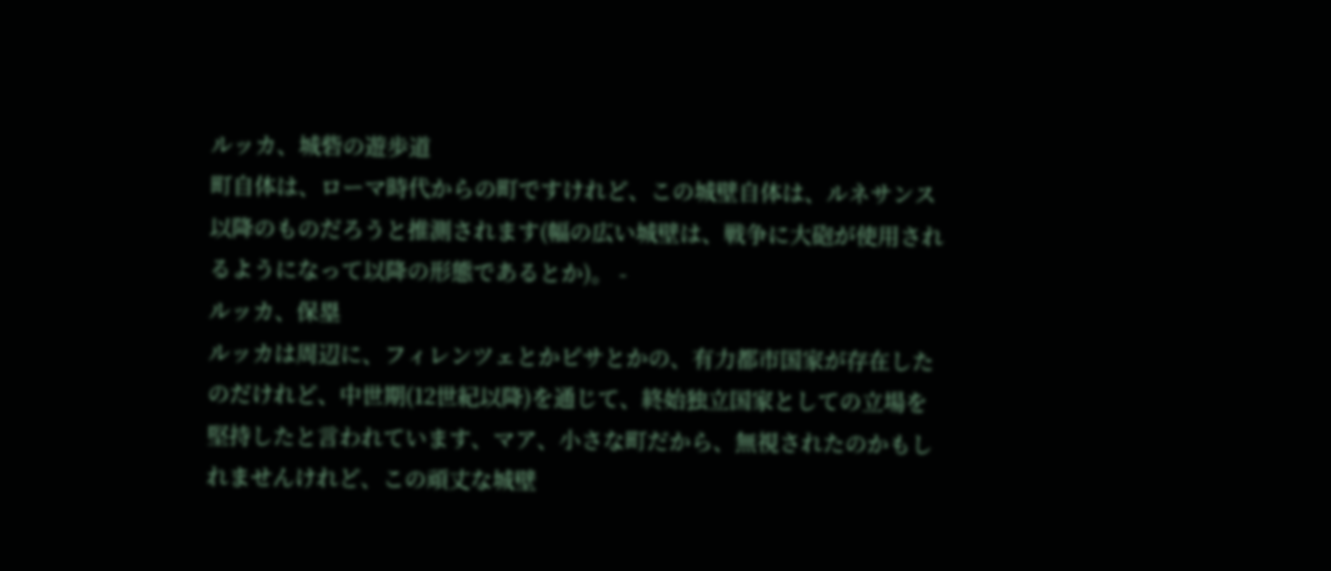ルッカ、城砦の遊歩道
町自体は、ローマ時代からの町ですけれど、この城壁自体は、ルネサンス以降のものだろうと推測されます(幅の広い城壁は、戦争に大砲が使用されるようになって以降の形態であるとか)。 -
ルッカ、保塁
ルッカは周辺に、フィレンツェとかピサとかの、有力都市国家が存在したのだけれど、中世期(12世紀以降)を通じて、終始独立国家としての立場を堅持したと言われています、マア、小さな町だから、無視されたのかもしれませんけれど、この頑丈な城壁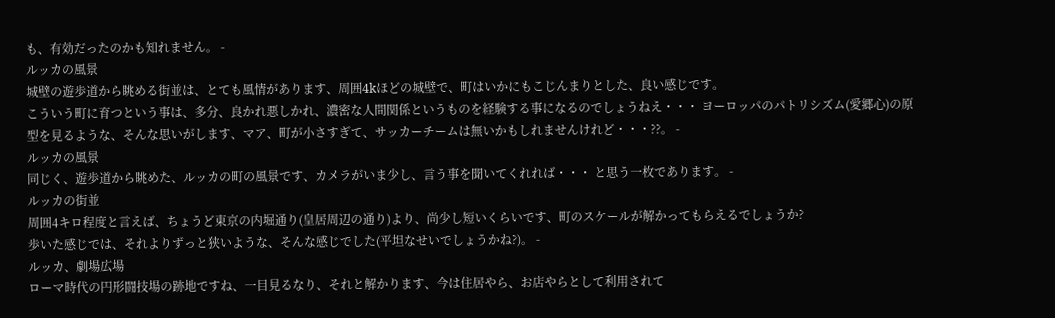も、有効だったのかも知れません。 -
ルッカの風景
城壁の遊歩道から眺める街並は、とても風情があります、周囲4kほどの城壁で、町はいかにもこじんまりとした、良い感じです。
こういう町に育つという事は、多分、良かれ悪しかれ、濃密な人間関係というものを経験する事になるのでしょうねえ・・・ ヨーロッパのパトリシズム(愛郷心)の原型を見るような、そんな思いがします、マア、町が小さすぎて、サッカーチームは無いかもしれませんけれど・・・??。 -
ルッカの風景
同じく、遊歩道から眺めた、ルッカの町の風景です、カメラがいま少し、言う事を聞いてくれれば・・・ と思う一枚であります。 -
ルッカの街並
周囲4キロ程度と言えば、ちょうど東京の内堀通り(皇居周辺の通り)より、尚少し短いくらいです、町のスケールが解かってもらえるでしょうか?
歩いた感じでは、それよりずっと狭いような、そんな感じでした(平坦なせいでしょうかね?)。 -
ルッカ、劇場広場
ローマ時代の円形闘技場の跡地ですね、一目見るなり、それと解かります、今は住居やら、お店やらとして利用されて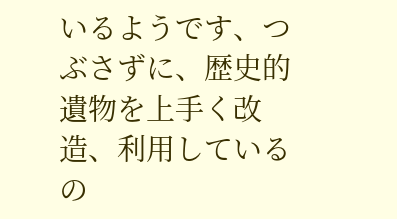いるようです、つぶさずに、歴史的遺物を上手く改造、利用しているの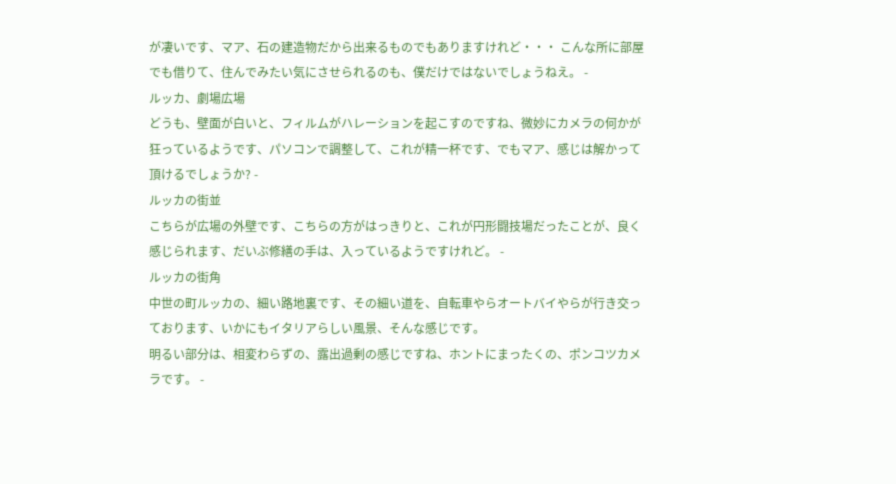が凄いです、マア、石の建造物だから出来るものでもありますけれど・・・ こんな所に部屋でも借りて、住んでみたい気にさせられるのも、僕だけではないでしょうねえ。 -
ルッカ、劇場広場
どうも、壁面が白いと、フィルムがハレーションを起こすのですね、微妙にカメラの何かが狂っているようです、パソコンで調整して、これが精一杯です、でもマア、感じは解かって頂けるでしょうか? -
ルッカの街並
こちらが広場の外壁です、こちらの方がはっきりと、これが円形闘技場だったことが、良く感じられます、だいぶ修繕の手は、入っているようですけれど。 -
ルッカの街角
中世の町ルッカの、細い路地裏です、その細い道を、自転車やらオートバイやらが行き交っております、いかにもイタリアらしい風景、そんな感じです。
明るい部分は、相変わらずの、露出過剰の感じですね、ホントにまったくの、ポンコツカメラです。 -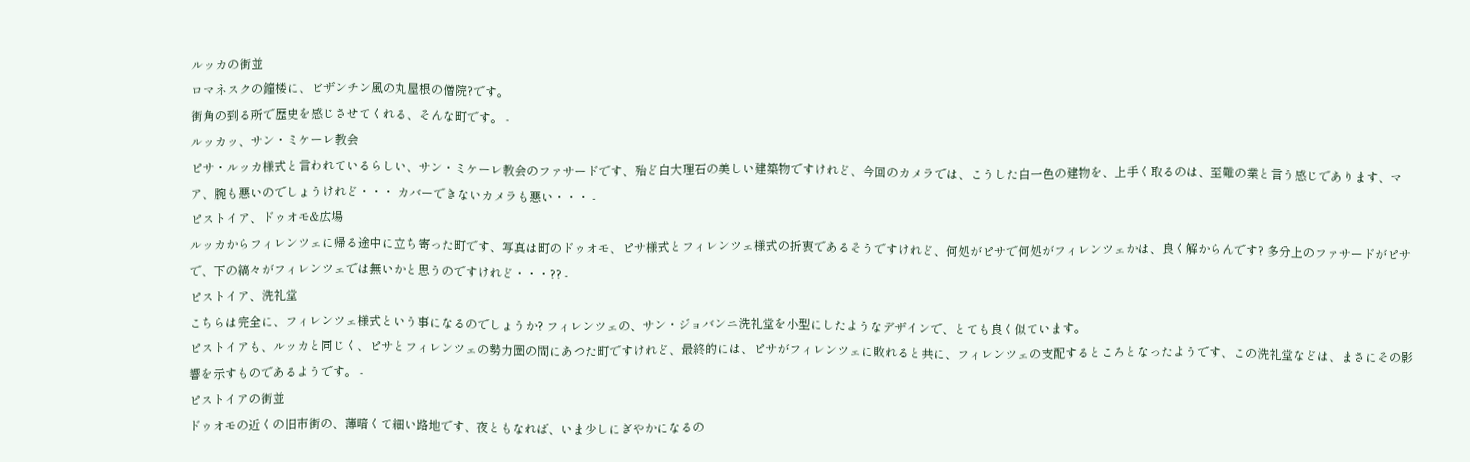ルッカの街並
ロマネスクの鐘楼に、ビザンチン風の丸屋根の僧院?です。
街角の到る所で歴史を感じさせてくれる、そんな町です。 -
ルッカッ、サン・ミケーレ教会
ピサ・ルッカ様式と言われているらしい、サン・ミケーレ教会のファサードです、殆ど白大理石の美しい建築物ですけれど、今回のカメラでは、こうした白一色の建物を、上手く取るのは、至難の業と言う感じであります、マア、腕も悪いのでしょうけれど・・・ カバーできないカメラも悪い・・・ -
ピストイア、ドゥオモ&広場
ルッカからフィレンツェに帰る途中に立ち寄った町です、写真は町のドゥオモ、ピサ様式とフィレンツェ様式の折衷であるそうですけれど、何処がピサで何処がフィレンツェかは、良く解からんです? 多分上のファサードがピサで、下の縞々がフィレンツェでは無いかと思うのですけれど・・・?? -
ピストイア、洗礼堂
こちらは完全に、フィレンツェ様式という事になるのでしょうか? フィレンツェの、サン・ジョバンニ洗礼堂を小型にしたようなデザインで、とても良く似ています。
ピストイアも、ルッカと同じく、ピサとフィレンツェの勢力圏の間にあつた町ですけれど、最終的には、ピサがフィレンツェに敗れると共に、フィレンツェの支配するところとなったようです、この洗礼堂などは、まさにその影響を示すものであるようです。 -
ピストイアの街並
ドゥオモの近くの旧市街の、薄暗くて細い路地です、夜ともなれば、いま少しにぎやかになるの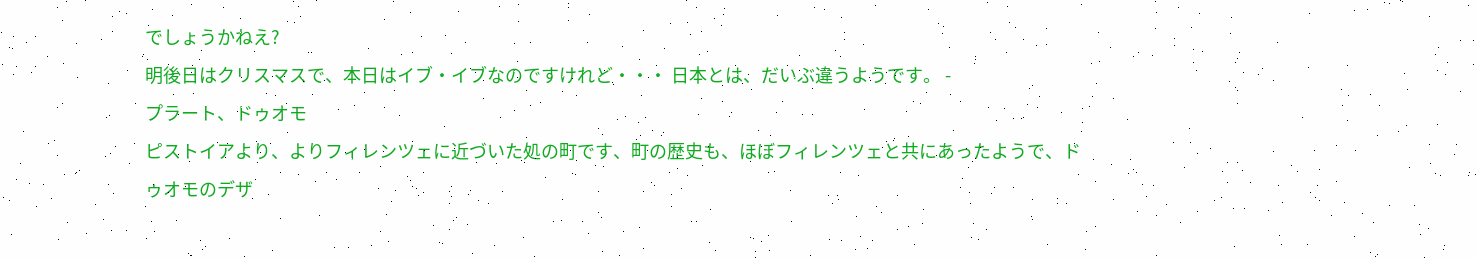でしょうかねえ?
明後日はクリスマスで、本日はイブ・イブなのですけれど・・・ 日本とは、だいぶ違うようです。 -
プラート、ドゥオモ
ピストイアより、よりフィレンツェに近づいた処の町です、町の歴史も、ほぼフィレンツェと共にあったようで、ドゥオモのデザ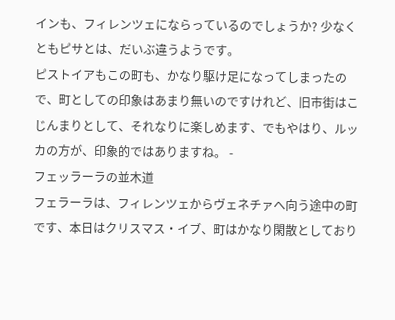インも、フィレンツェにならっているのでしょうか? 少なくともピサとは、だいぶ違うようです。
ピストイアもこの町も、かなり駆け足になってしまったので、町としての印象はあまり無いのですけれど、旧市街はこじんまりとして、それなりに楽しめます、でもやはり、ルッカの方が、印象的ではありますね。 -
フェッラーラの並木道
フェラーラは、フィレンツェからヴェネチァへ向う途中の町です、本日はクリスマス・イブ、町はかなり閑散としており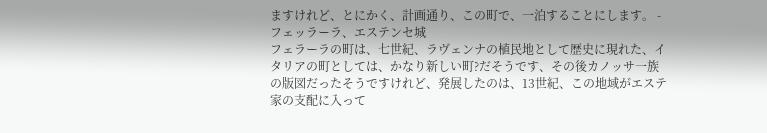ますけれど、とにかく、計画通り、この町で、一泊することにします。 -
フェッラーラ、エステンセ城
フェラーラの町は、七世紀、ラヴェンナの植民地として歴史に現れた、イタリアの町としては、かなり新しい町?だそうです、その後カノッサ一族の版図だったそうですけれど、発展したのは、13世紀、この地域がエステ家の支配に入って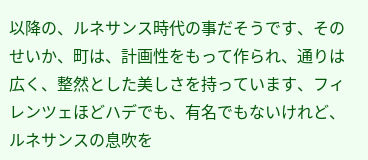以降の、ルネサンス時代の事だそうです、そのせいか、町は、計画性をもって作られ、通りは広く、整然とした美しさを持っています、フィレンツェほどハデでも、有名でもないけれど、ルネサンスの息吹を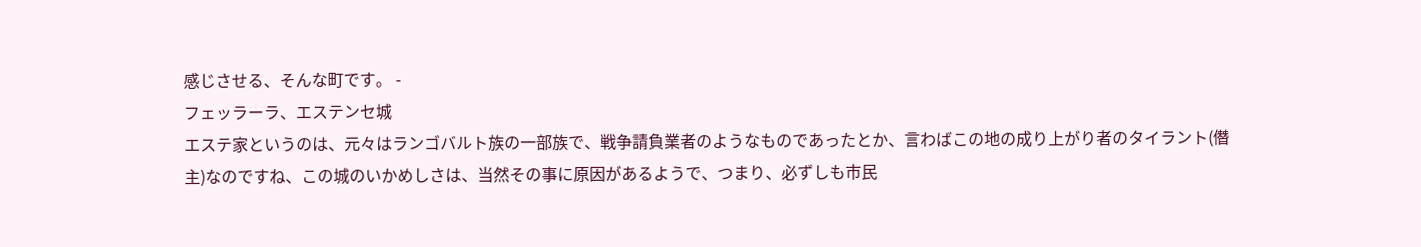感じさせる、そんな町です。 -
フェッラーラ、エステンセ城
エステ家というのは、元々はランゴバルト族の一部族で、戦争請負業者のようなものであったとか、言わばこの地の成り上がり者のタイラント(僭主)なのですね、この城のいかめしさは、当然その事に原因があるようで、つまり、必ずしも市民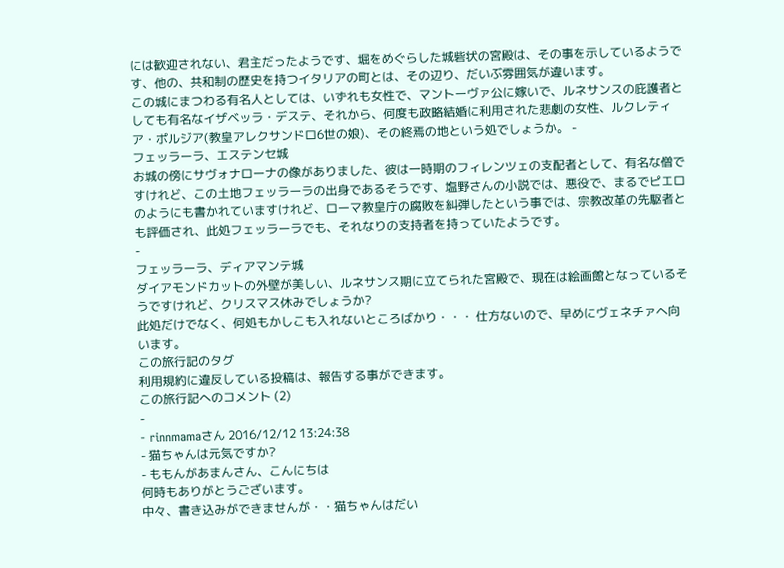には歓迎されない、君主だったようです、堀をめぐらした城砦状の宮殿は、その事を示しているようです、他の、共和制の歴史を持つイタリアの町とは、その辺り、だいぶ雰囲気が違います。
この城にまつわる有名人としては、いずれも女性で、マントーヴァ公に嫁いで、ルネサンスの庇護者としても有名なイザベッラ・デステ、それから、何度も政略結婚に利用された悲劇の女性、ルクレティア・ポルジア(教皇アレクサンドロ6世の娘)、その終焉の地という処でしょうか。 -
フェッラーラ、エステンセ城
お城の傍にサヴォナローナの像がありました、彼は一時期のフィレンツェの支配者として、有名な僧ですけれど、この土地フェッラーラの出身であるそうです、塩野さんの小説では、悪役で、まるでピエロのようにも書かれていますけれど、ローマ教皇庁の腐敗を糾弾したという事では、宗教改革の先駆者とも評価され、此処フェッラーラでも、それなりの支持者を持っていたようです。
-
フェッラーラ、ディアマンテ城
ダイアモンドカットの外壁が美しい、ルネサンス期に立てられた宮殿で、現在は絵画館となっているそうですけれど、クリスマス休みでしょうか?
此処だけでなく、何処もかしこも入れないところばかり・・・ 仕方ないので、早めにヴェネチァへ向います。
この旅行記のタグ
利用規約に違反している投稿は、報告する事ができます。
この旅行記へのコメント (2)
-
- rinnmamaさん 2016/12/12 13:24:38
- 猫ちゃんは元気ですか?
- ももんがあまんさん、こんにちは
何時もありがとうございます。
中々、書き込みができませんが・・猫ちゃんはだい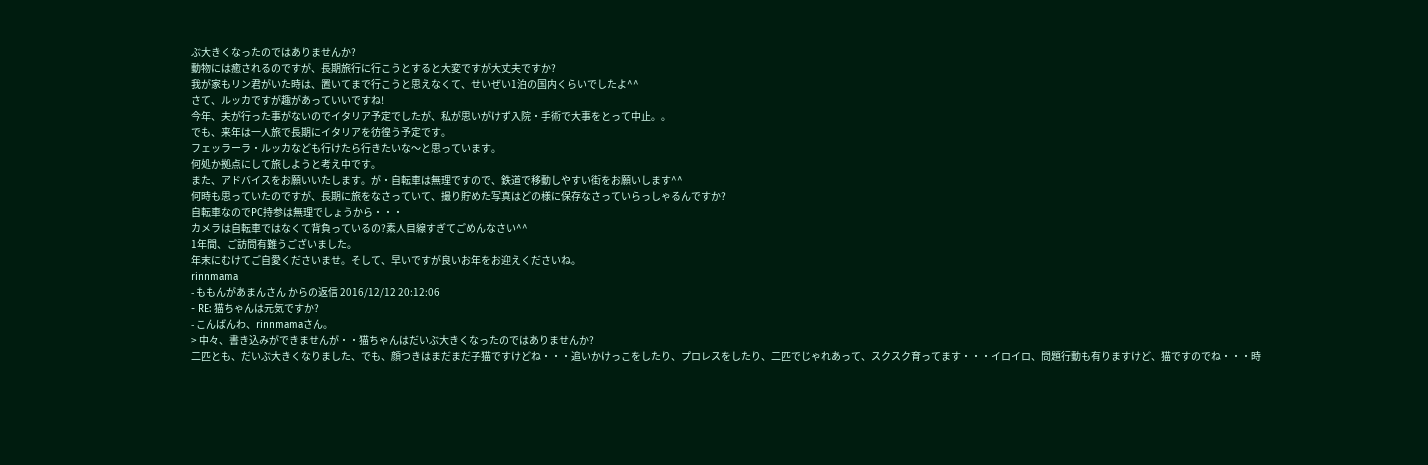ぶ大きくなったのではありませんか?
動物には癒されるのですが、長期旅行に行こうとすると大変ですが大丈夫ですか?
我が家もリン君がいた時は、置いてまで行こうと思えなくて、せいぜい1泊の国内くらいでしたよ^^
さて、ルッカですが趣があっていいですね!
今年、夫が行った事がないのでイタリア予定でしたが、私が思いがけず入院・手術で大事をとって中止。。
でも、来年は一人旅で長期にイタリアを彷徨う予定です。
フェッラーラ・ルッカなども行けたら行きたいな〜と思っています。
何処か拠点にして旅しようと考え中です。
また、アドバイスをお願いいたします。が・自転車は無理ですので、鉄道で移動しやすい街をお願いします^^
何時も思っていたのですが、長期に旅をなさっていて、撮り貯めた写真はどの様に保存なさっていらっしゃるんですか?
自転車なのでPC持参は無理でしょうから・・・
カメラは自転車ではなくて背負っているの?素人目線すぎてごめんなさい^^
1年間、ご訪問有難うございました。
年末にむけてご自愛くださいませ。そして、早いですが良いお年をお迎えくださいね。
rinnmama
- ももんがあまんさん からの返信 2016/12/12 20:12:06
- RE: 猫ちゃんは元気ですか?
- こんばんわ、rinnmamaさん。
> 中々、書き込みができませんが・・猫ちゃんはだいぶ大きくなったのではありませんか?
二匹とも、だいぶ大きくなりました、でも、顔つきはまだまだ子猫ですけどね・・・追いかけっこをしたり、プロレスをしたり、二匹でじゃれあって、スクスク育ってます・・・イロイロ、問題行動も有りますけど、猫ですのでね・・・時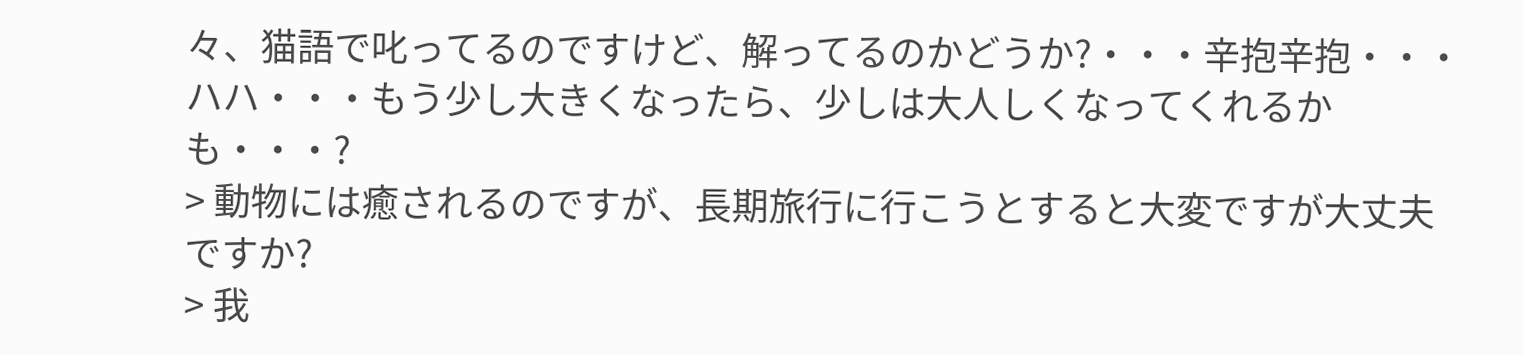々、猫語で叱ってるのですけど、解ってるのかどうか?・・・辛抱辛抱・・・ハハ・・・もう少し大きくなったら、少しは大人しくなってくれるかも・・・?
> 動物には癒されるのですが、長期旅行に行こうとすると大変ですが大丈夫ですか?
> 我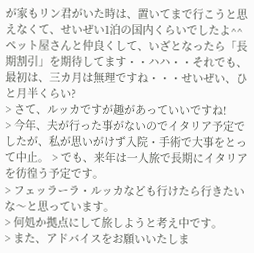が家もリン君がいた時は、置いてまで行こうと思えなくて、せいぜい1泊の国内くらいでしたよ^^
ペット屋さんと仲良くして、いざとなったら「長期割引」を期待してます・・ハハ・・それでも、最初は、三カ月は無理ですね・・・せいぜい、ひと月半くらい?
> さて、ルッカですが趣があっていいですね!
> 今年、夫が行った事がないのでイタリア予定でしたが、私が思いがけず入院・手術で大事をとって中止。 > でも、来年は一人旅で長期にイタリアを彷徨う予定です。
> フェッラーラ・ルッカなども行けたら行きたいな〜と思っています。
> 何処か拠点にして旅しようと考え中です。
> また、アドバイスをお願いいたしま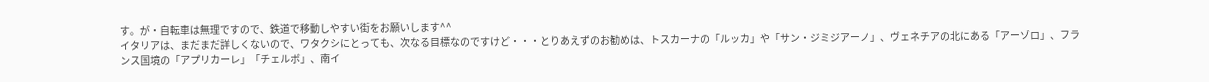す。が・自転車は無理ですので、鉄道で移動しやすい街をお願いします^^
イタリアは、まだまだ詳しくないので、ワタクシにとっても、次なる目標なのですけど・・・とりあえずのお勧めは、トスカーナの「ルッカ」や「サン・ジミジアーノ」、ヴェネチアの北にある「アーゾロ」、フランス国境の「アプリカーレ」「チェルボ」、南イ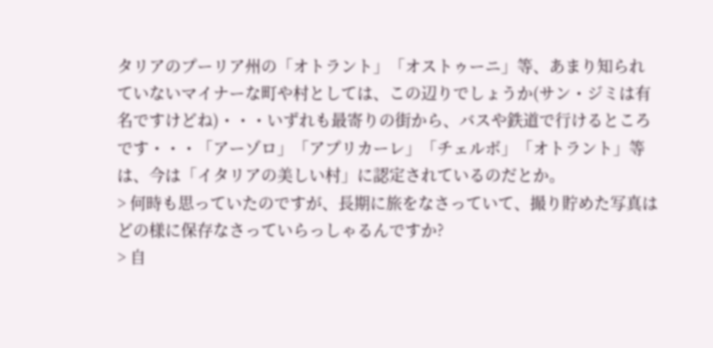タリアのプーリア州の「オトラント」「オストゥーニ」等、あまり知られていないマイナーな町や村としては、この辺りでしょうか(サン・ジミは有名ですけどね)・・・いずれも最寄りの街から、バスや鉄道で行けるところです・・・「アーゾロ」「アプリカーレ」「チェルボ」「オトラント」等は、今は「イタリアの美しい村」に認定されているのだとか。
> 何時も思っていたのですが、長期に旅をなさっていて、撮り貯めた写真はどの様に保存なさっていらっしゃるんですか?
> 自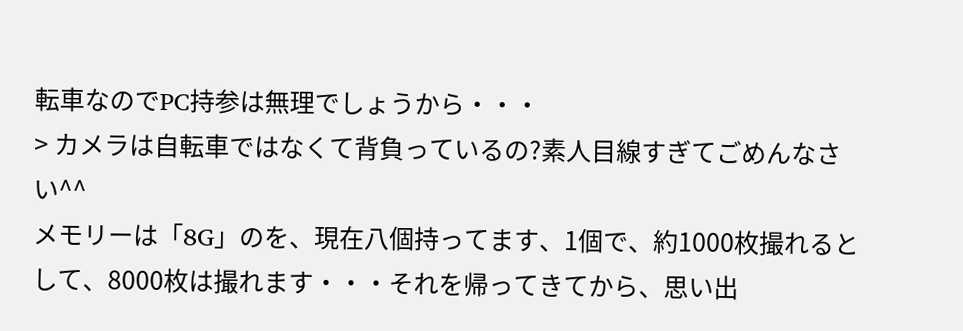転車なのでPC持参は無理でしょうから・・・
> カメラは自転車ではなくて背負っているの?素人目線すぎてごめんなさい^^
メモリーは「8G」のを、現在八個持ってます、1個で、約1000枚撮れるとして、8000枚は撮れます・・・それを帰ってきてから、思い出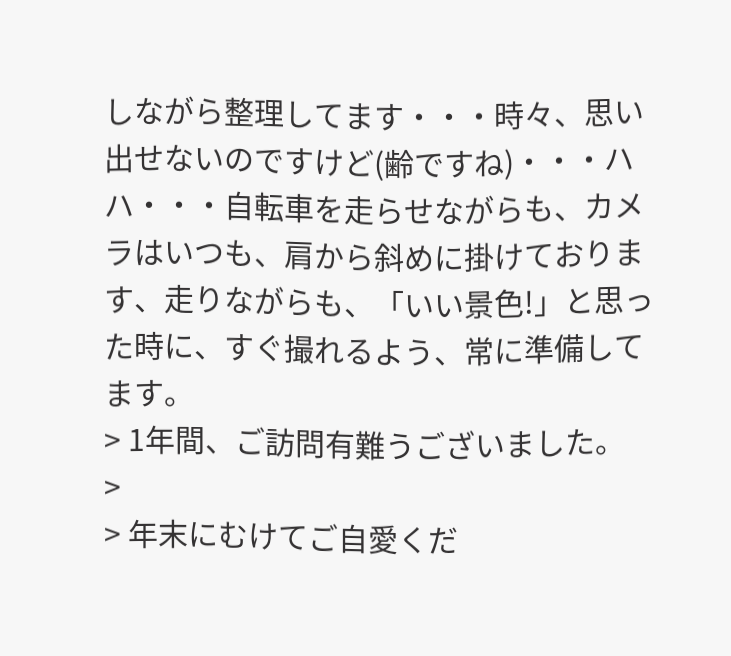しながら整理してます・・・時々、思い出せないのですけど(齢ですね)・・・ハハ・・・自転車を走らせながらも、カメラはいつも、肩から斜めに掛けております、走りながらも、「いい景色!」と思った時に、すぐ撮れるよう、常に準備してます。
> 1年間、ご訪問有難うございました。
>
> 年末にむけてご自愛くだ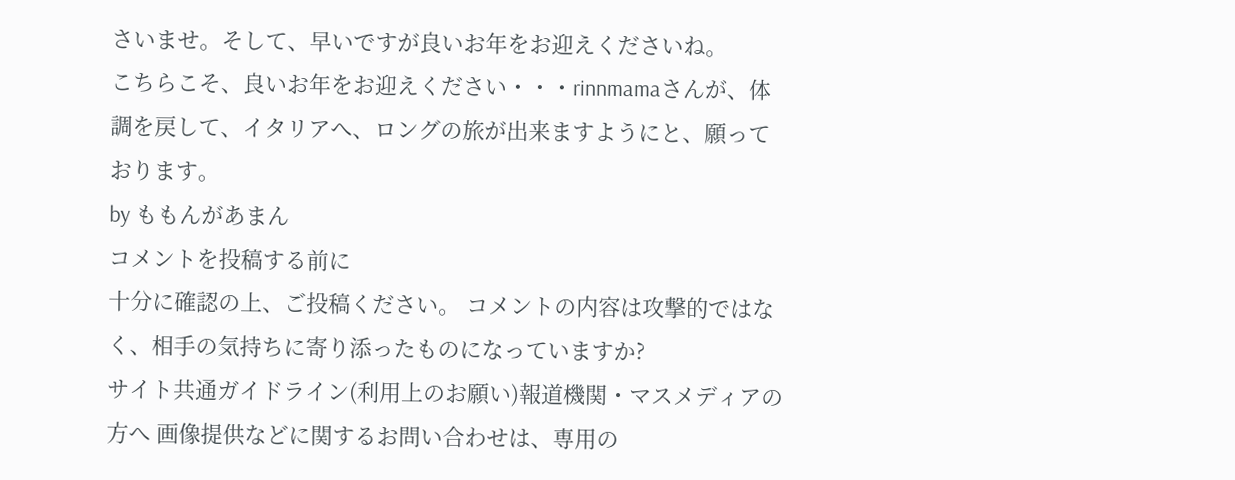さいませ。そして、早いですが良いお年をお迎えくださいね。
こちらこそ、良いお年をお迎えください・・・rinnmamaさんが、体調を戻して、イタリアへ、ロングの旅が出来ますようにと、願っております。
by ももんがあまん
コメントを投稿する前に
十分に確認の上、ご投稿ください。 コメントの内容は攻撃的ではなく、相手の気持ちに寄り添ったものになっていますか?
サイト共通ガイドライン(利用上のお願い)報道機関・マスメディアの方へ 画像提供などに関するお問い合わせは、専用の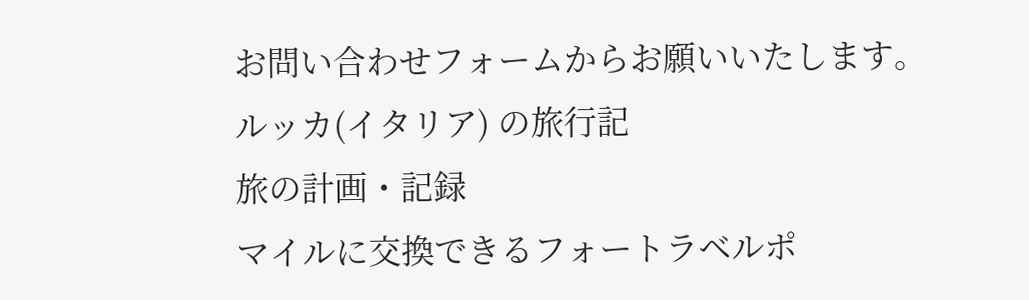お問い合わせフォームからお願いいたします。
ルッカ(イタリア) の旅行記
旅の計画・記録
マイルに交換できるフォートラベルポ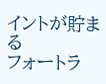イントが貯まる
フォートラ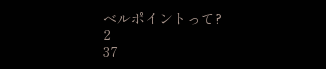ベルポイントって?
2
37